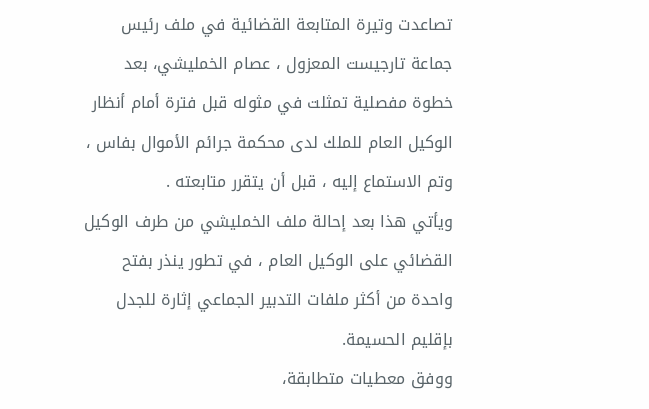تصاعدت وتيرة المتابعة القضائية في ملف رئيس جماعة تارجيست المعزول ، عصام الخمليشي، بعد خطوة مفصلية تمثلت في مثوله قبل فترة أمام أنظار الوكيل العام للملك لدى محكمة جرائم الأموال بفاس ، وتم الاستماع إليه ، قبل أن يتقرر متابعته .
ويأتي هذا بعد إحالة ملف الخمليشي من طرف الوكيل القضائي على الوكيل العام ، في تطور ينذر بفتح واحدة من أكثر ملفات التدبير الجماعي إثارة للجدل بإقليم الحسيمة.
ووفق معطيات متطابقة،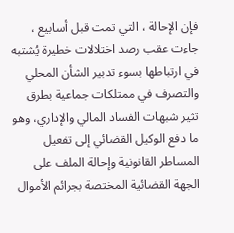فإن الإحالة ، التي تمت قبل أسابيع ، جاءت عقب رصد اختلالات خطيرة يُشتبه في ارتباطها بسوء تدبير الشأن المحلي والتصرف في ممتلكات جماعية بطرق تثير شبهات الفساد المالي والإداري، وهو ما دفع الوكيل القضائي إلى تفعيل المساطر القانونية وإحالة الملف على الجهة القضائية المختصة بجرائم الأموال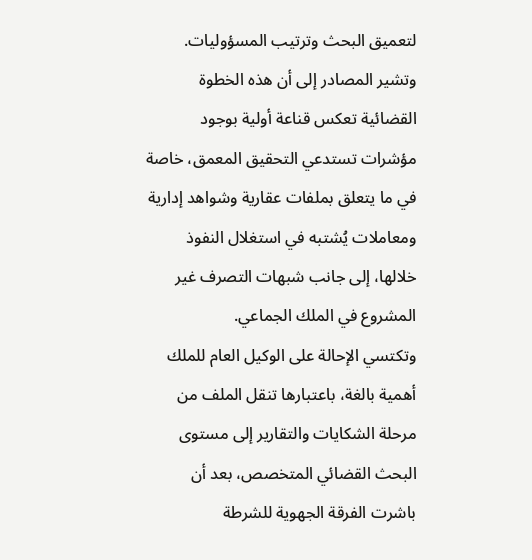لتعميق البحث وترتيب المسؤوليات.
وتشير المصادر إلى أن هذه الخطوة القضائية تعكس قناعة أولية بوجود مؤشرات تستدعي التحقيق المعمق، خاصة في ما يتعلق بملفات عقارية وشواهد إدارية ومعاملات يُشتبه في استغلال النفوذ خلالها، إلى جانب شبهات التصرف غير المشروع في الملك الجماعي.
وتكتسي الإحالة على الوكيل العام للملك أهمية بالغة، باعتبارها تنقل الملف من مرحلة الشكايات والتقارير إلى مستوى البحث القضائي المتخصص، بعد أن باشرت الفرقة الجهوية للشرطة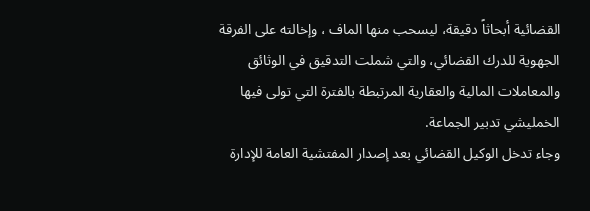القضائية أبحاثاً دقيقة، ليسحب منها الماف ، وإخالته على الفرقة الجهوية للدرك القضائي، والتي شملت التدقيق في الوثائق والمعاملات المالية والعقارية المرتبطة بالفترة التي تولى فيها الخمليشي تدبير الجماعة.
وجاء تدخل الوكيل القضائي بعد إصدار المفتشية العامة للإدارة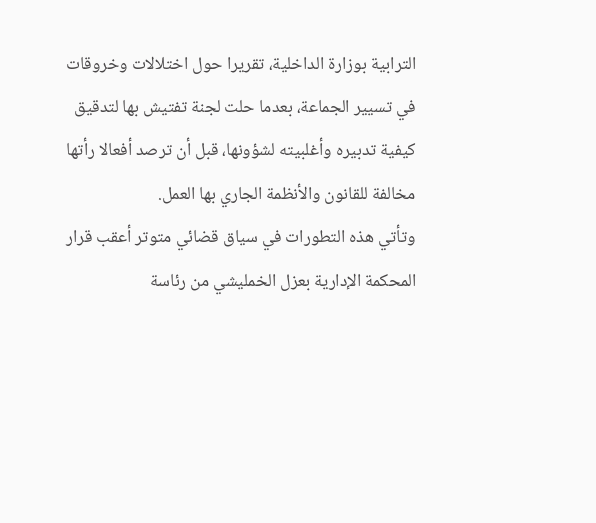الترابية بوزارة الداخلية، تقريرا حول اختلالات وخروقات في تسيير الجماعة، بعدما حلت لجنة تفتيش بها لتدقيق كيفية تدبيره وأغلبيته لشؤونها، قبل أن ترصد أفعالا رأتها مخالفة للقانون والأنظمة الجاري بها العمل.
وتأتي هذه التطورات في سياق قضائي متوتر أعقب قرار المحكمة الإدارية بعزل الخمليشي من رئاسة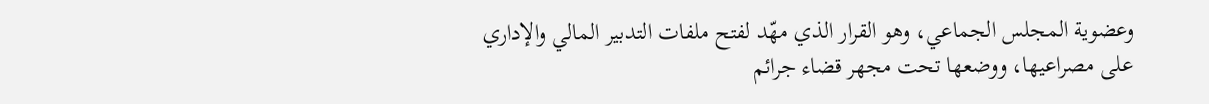وعضوية المجلس الجماعي، وهو القرار الذي مهّد لفتح ملفات التدبير المالي والإداري على مصراعيها، ووضعها تحت مجهر قضاء جرائم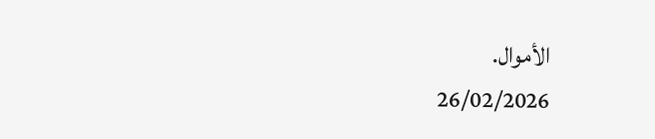الأموال.
26/02/2026